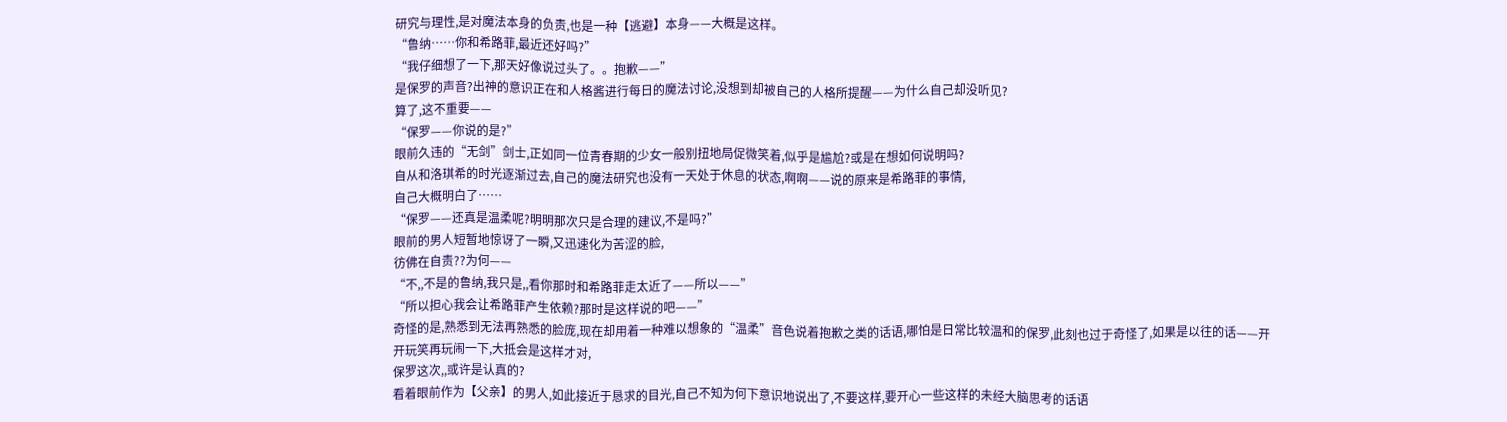研究与理性,是对魔法本身的负责,也是一种【逃避】本身——大概是这样。
“鲁纳……你和希路菲,最近还好吗?”
“我仔细想了一下,那天好像说过头了。。抱歉——”
是保罗的声音?出神的意识正在和人格酱进行每日的魔法讨论,没想到却被自己的人格所提醒——为什么自己却没听见?
算了,这不重要——
“保罗——你说的是?”
眼前久违的“无剑”剑士,正如同一位青春期的少女一般别扭地局促微笑着,似乎是尴尬?或是在想如何说明吗?
自从和洛琪希的时光逐渐过去,自己的魔法研究也没有一天处于休息的状态,啊啊——说的原来是希路菲的事情,
自己大概明白了……
“保罗——还真是温柔呢?明明那次只是合理的建议,不是吗?”
眼前的男人短暂地惊讶了一瞬,又迅速化为苦涩的脸,
彷佛在自责??为何——
“不,,不是的鲁纳,我只是,,看你那时和希路菲走太近了——所以——”
“所以担心我会让希路菲产生依赖?那时是这样说的吧——”
奇怪的是,熟悉到无法再熟悉的脸庞,现在却用着一种难以想象的“温柔”音色说着抱歉之类的话语,哪怕是日常比较温和的保罗,此刻也过于奇怪了,如果是以往的话——开开玩笑再玩闹一下,大抵会是这样才对,
保罗这次,,或许是认真的?
看着眼前作为【父亲】的男人,如此接近于恳求的目光,自己不知为何下意识地说出了,不要这样,要开心一些这样的未经大脑思考的话语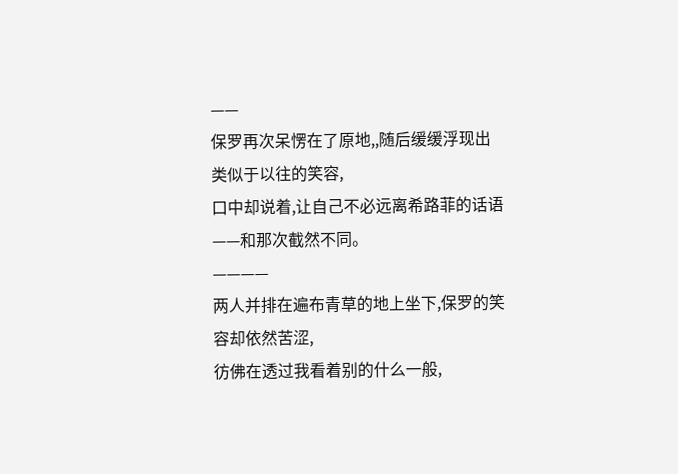——
保罗再次呆愣在了原地,,随后缓缓浮现出类似于以往的笑容,
口中却说着,让自己不必远离希路菲的话语——和那次截然不同。
————
两人并排在遍布青草的地上坐下,保罗的笑容却依然苦涩,
彷佛在透过我看着别的什么一般,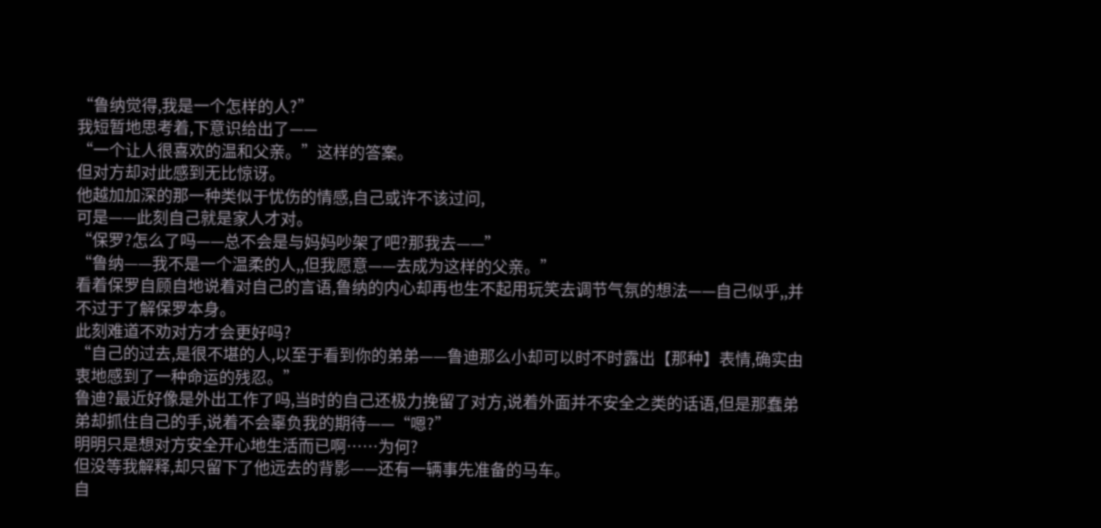“鲁纳觉得,我是一个怎样的人?”
我短暂地思考着,下意识给出了——
“一个让人很喜欢的温和父亲。”这样的答案。
但对方却对此感到无比惊讶。
他越加加深的那一种类似于忧伤的情感,自己或许不该过问,
可是——此刻自己就是家人才对。
“保罗?怎么了吗——总不会是与妈妈吵架了吧?那我去——”
“鲁纳——我不是一个温柔的人,,但我愿意——去成为这样的父亲。”
看着保罗自顾自地说着对自己的言语,鲁纳的内心却再也生不起用玩笑去调节气氛的想法——自己似乎,,并不过于了解保罗本身。
此刻难道不劝对方才会更好吗?
“自己的过去,是很不堪的人,以至于看到你的弟弟——鲁迪那么小却可以时不时露出【那种】表情,确实由衷地感到了一种命运的残忍。”
鲁迪?最近好像是外出工作了吗,当时的自己还极力挽留了对方,说着外面并不安全之类的话语,但是那蠢弟弟却抓住自己的手,说着不会辜负我的期待——“嗯?”
明明只是想对方安全开心地生活而已啊……为何?
但没等我解释,却只留下了他远去的背影——还有一辆事先准备的马车。
自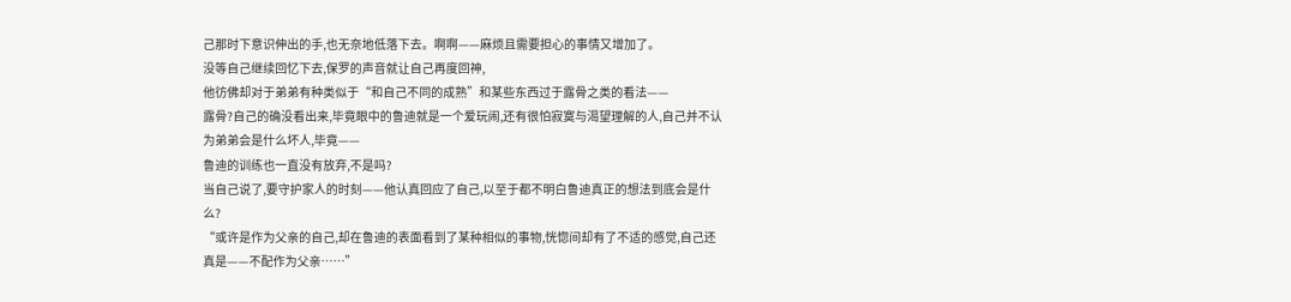己那时下意识伸出的手,也无奈地低落下去。啊啊——麻烦且需要担心的事情又增加了。
没等自己继续回忆下去,保罗的声音就让自己再度回神,
他彷佛却对于弟弟有种类似于“和自己不同的成熟”和某些东西过于露骨之类的看法——
露骨?自己的确没看出来,毕竟眼中的鲁迪就是一个爱玩闹,还有很怕寂寞与渴望理解的人,自己并不认为弟弟会是什么坏人,毕竟——
鲁迪的训练也一直没有放弃,不是吗?
当自己说了,要守护家人的时刻——他认真回应了自己,以至于都不明白鲁迪真正的想法到底会是什么?
“或许是作为父亲的自己,却在鲁迪的表面看到了某种相似的事物,恍惚间却有了不适的感觉,自己还真是——不配作为父亲……”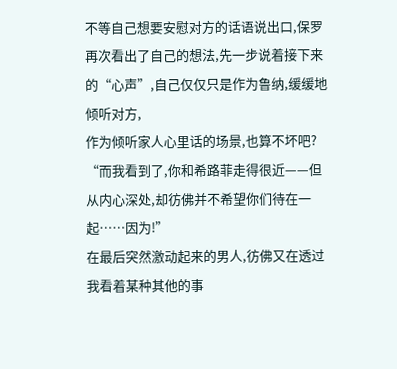不等自己想要安慰对方的话语说出口,保罗再次看出了自己的想法,先一步说着接下来的“心声”,自己仅仅只是作为鲁纳,缓缓地倾听对方,
作为倾听家人心里话的场景,也算不坏吧?
“而我看到了,你和希路菲走得很近——但从内心深处,却彷佛并不希望你们待在一起……因为!”
在最后突然激动起来的男人,彷佛又在透过我看着某种其他的事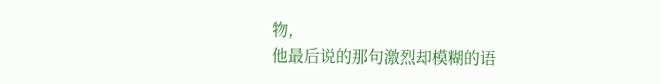物,
他最后说的那句激烈却模糊的语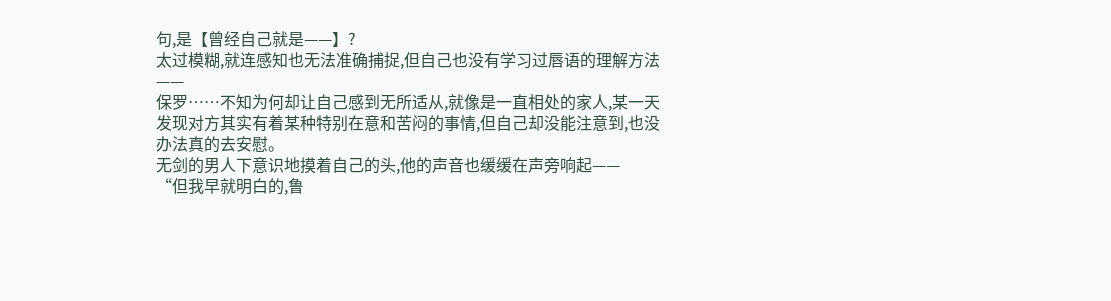句,是【曾经自己就是——】?
太过模糊,就连感知也无法准确捕捉,但自己也没有学习过唇语的理解方法——
保罗……不知为何却让自己感到无所适从,就像是一直相处的家人,某一天发现对方其实有着某种特别在意和苦闷的事情,但自己却没能注意到,也没办法真的去安慰。
无剑的男人下意识地摸着自己的头,他的声音也缓缓在声旁响起——
“但我早就明白的,鲁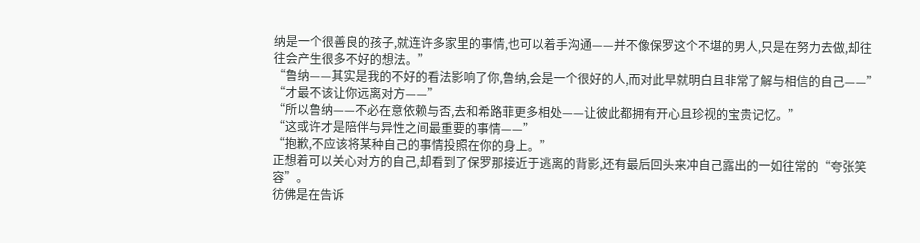纳是一个很善良的孩子,就连许多家里的事情,也可以着手沟通——并不像保罗这个不堪的男人,只是在努力去做,却往往会产生很多不好的想法。”
“鲁纳——其实是我的不好的看法影响了你,鲁纳,会是一个很好的人,而对此早就明白且非常了解与相信的自己——”
“才最不该让你远离对方——”
“所以鲁纳——不必在意依赖与否,去和希路菲更多相处——让彼此都拥有开心且珍视的宝贵记忆。”
“这或许才是陪伴与异性之间最重要的事情——”
“抱歉,不应该将某种自己的事情投照在你的身上。”
正想着可以关心对方的自己,却看到了保罗那接近于逃离的背影,还有最后回头来冲自己露出的一如往常的“夸张笑容”。
彷佛是在告诉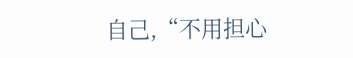自己,“不用担心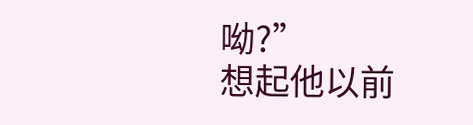呦?”
想起他以前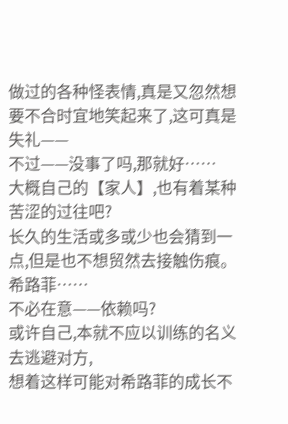做过的各种怪表情,真是又忽然想要不合时宜地笑起来了,这可真是失礼——
不过——没事了吗,那就好……
大概自己的【家人】,也有着某种苦涩的过往吧?
长久的生活或多或少也会猜到一点,但是也不想贸然去接触伤痕。
希路菲……
不必在意——依赖吗?
或许自己,本就不应以训练的名义去逃避对方,
想着这样可能对希路菲的成长不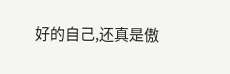好的自己,还真是傲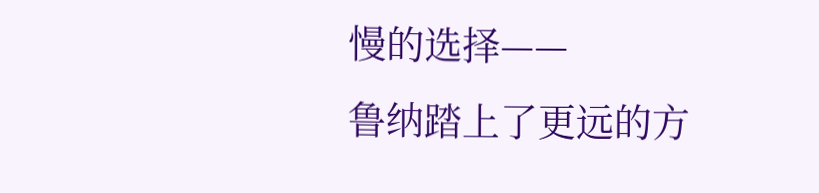慢的选择——
鲁纳踏上了更远的方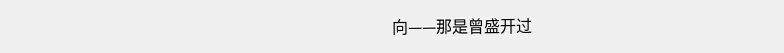向——那是曾盛开过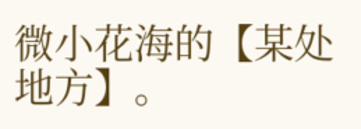微小花海的【某处地方】。